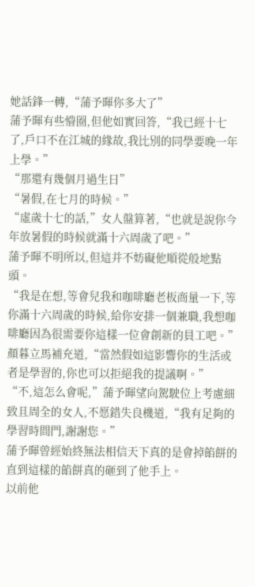她話鋒一轉,“蒲予暉你多大了”
蒲予暉有些懵圈,但他如實回答,“我已經十七了,戶口不在江城的緣故,我比別的同學要晚一年上學。”
“那還有幾個月過生日”
“暑假,在七月的時候。”
“虛歲十七的話,”女人盤算著,“也就是說你今年放暑假的時候就滿十六周歲了吧。”
蒲予暉不明所以,但這并不妨礙他順從般地點頭。
“我是在想,等會兒我和咖啡廳老板商量一下,等你滿十六周歲的時候,給你安排一個兼職,我想咖啡廳因為很需要你這樣一位會創新的員工吧。”
顏暮立馬補充道,“當然假如這影響你的生活或者是學習的,你也可以拒絕我的提議啊。”
“不,這怎么會呢,”蒲予暉望向駕駛位上考慮細致且周全的女人,不愿錯失良機道,“我有足夠的學習時間門,謝謝您。”
蒲予暉曾經始終無法相信天下真的是會掉餡餅的
直到這樣的餡餅真的砸到了他手上。
以前他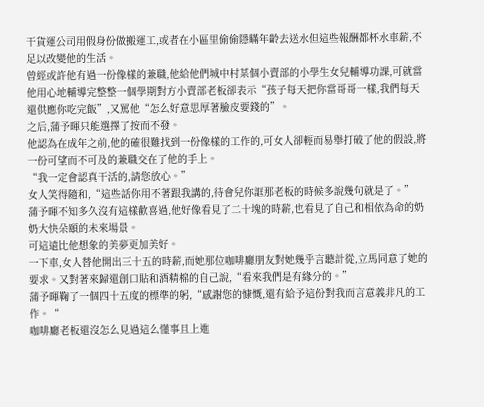干貨運公司用假身份做搬運工,或者在小區里偷偷隱瞞年齡去送水但這些報酬都杯水車薪,不足以改變他的生活。
曾經或許他有過一份像樣的兼職,他給他們城中村某個小賣部的小學生女兒輔導功課,可就當他用心地輔導完整整一個學期對方小賣部老板卻表示“孩子每天把你當哥哥一樣,我們每天還供應你吃完飯”,又罵他“怎么好意思厚著臉皮要錢的”。
之后,蒲予暉只能選擇了按而不發。
他認為在成年之前,他的確很難找到一份像樣的工作的,可女人卻輕而易舉打破了他的假設,將一份可望而不可及的兼職交在了他的手上。
“我一定會認真干活的,請您放心。”
女人笑得隨和,“這些話你用不著跟我講的,待會兒你誆那老板的時候多說幾句就是了。”
蒲予暉不知多久沒有這樣歡喜過,他好像看見了二十塊的時薪,也看見了自己和相依為命的奶奶大快朵頤的未來場景。
可這遠比他想象的美夢更加美好。
一下車,女人替他開出三十五的時薪,而她那位咖啡廳朋友對她幾乎言聽計從,立馬同意了她的要求。又對著來歸還創口貼和酒精棉的自己說,“看來我們是有緣分的。”
蒲予暉鞠了一個四十五度的標準的躬,“感謝您的慷慨,還有給予這份對我而言意義非凡的工作。“
咖啡廳老板還沒怎么見過這么懂事且上進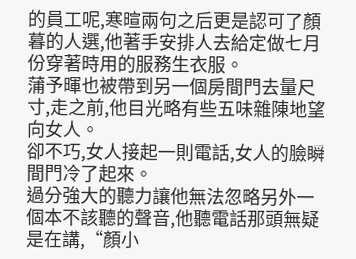的員工呢,寒暄兩句之后更是認可了顏暮的人選,他著手安排人去給定做七月份穿著時用的服務生衣服。
蒲予暉也被帶到另一個房間門去量尺寸,走之前,他目光略有些五味雜陳地望向女人。
卻不巧,女人接起一則電話,女人的臉瞬間門冷了起來。
過分強大的聽力讓他無法忽略另外一個本不該聽的聲音,他聽電話那頭無疑是在講,“顏小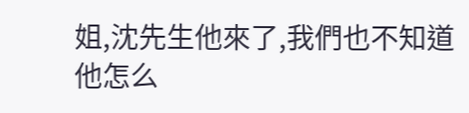姐,沈先生他來了,我們也不知道他怎么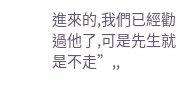進來的,我們已經勸過他了,可是先生就是不走”,,